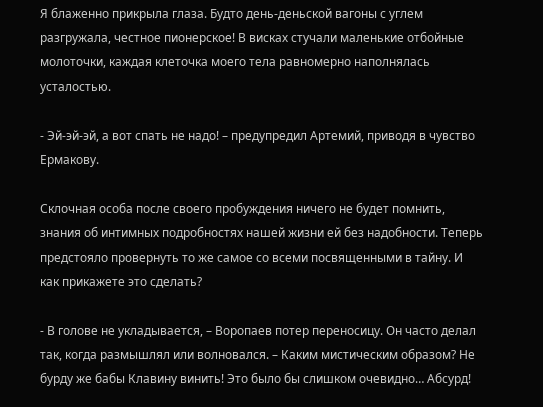Я блаженно прикрыла глаза. Будто день-деньской вагоны с углем разгружала, честное пионерское! В висках стучали маленькие отбойные молоточки, каждая клеточка моего тела равномерно наполнялась усталостью.

- Эй-эй-эй, а вот спать не надо! – предупредил Артемий, приводя в чувство Ермакову.

Склочная особа после своего пробуждения ничего не будет помнить, знания об интимных подробностях нашей жизни ей без надобности. Теперь предстояло провернуть то же самое со всеми посвященными в тайну. И как прикажете это сделать?

- В голове не укладывается, – Воропаев потер переносицу. Он часто делал так, когда размышлял или волновался. – Каким мистическим образом? Не бурду же бабы Клавину винить! Это было бы слишком очевидно… Абсурд!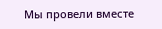Мы провели вместе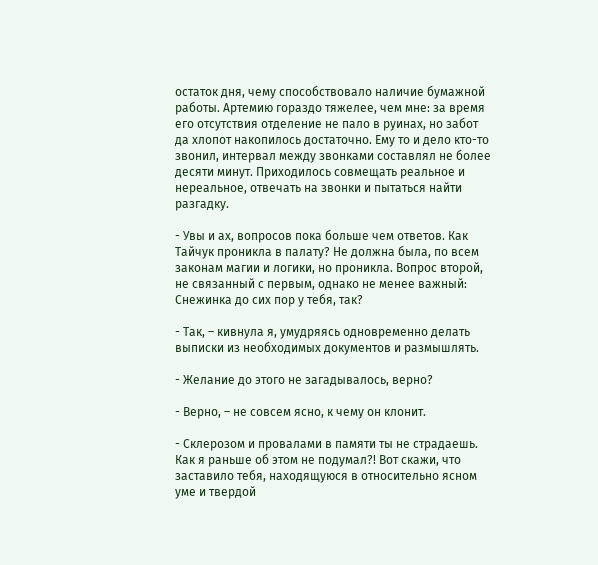остаток дня, чему способствовало наличие бумажной работы. Артемию гораздо тяжелее, чем мне: за время его отсутствия отделение не пало в руинах, но забот да хлопот накопилось достаточно. Ему то и дело кто-то звонил, интервал между звонками составлял не более десяти минут. Приходилось совмещать реальное и нереальное, отвечать на звонки и пытаться найти разгадку.

- Увы и ах, вопросов пока больше чем ответов. Как Тайчук проникла в палату? Не должна была, по всем законам магии и логики, но проникла. Вопрос второй, не связанный с первым, однако не менее важный: Снежинка до сих пор у тебя, так?

- Так, – кивнула я, умудряясь одновременно делать выписки из необходимых документов и размышлять.

- Желание до этого не загадывалось, верно?

- Верно, – не совсем ясно, к чему он клонит.

- Склерозом и провалами в памяти ты не страдаешь. Как я раньше об этом не подумал?! Вот скажи, что заставило тебя, находящуюся в относительно ясном уме и твердой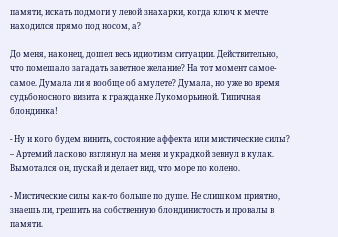памяти, искать подмоги у левой знахарки, когда ключ к мечте находился прямо под носом, а?

До меня, наконец, дошел весь идиотизм ситуации. Действительно, что помешало загадать заветное желание? На тот момент самое-самое. Думала ли я вообще об амулете? Думала, но уже во время судьбоносного визита к гражданке Лукоморьиной. Типичная блондинка!

- Ну и кого будем винить, состояние аффекта или мистические силы? – Артемий ласково взглянул на меня и украдкой зевнул в кулак. Вымотался он, пускай и делает вид, что море по колено.

- Мистические силы как-то больше по душе. Не слишком приятно, знаешь ли, грешить на собственную блондинистость и провалы в памяти.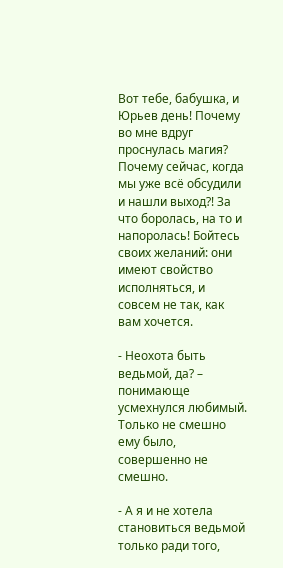Вот тебе, бабушка, и Юрьев день! Почему во мне вдруг проснулась магия? Почему сейчас, когда мы уже всё обсудили и нашли выход?! За что боролась, на то и напоролась! Бойтесь своих желаний: они имеют свойство исполняться, и совсем не так, как вам хочется.

- Неохота быть ведьмой, да? – понимающе усмехнулся любимый. Только не смешно ему было, совершенно не смешно.

- А я и не хотела становиться ведьмой только ради того,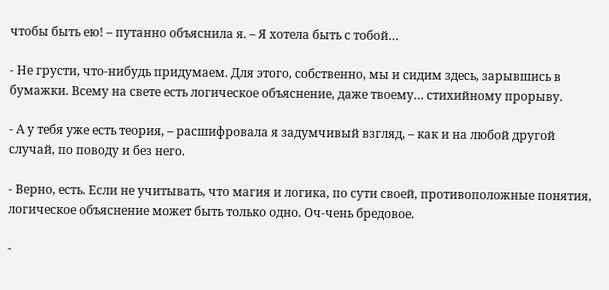чтобы быть ею! – путанно объяснила я. – Я хотела быть с тобой…

- Не грусти, что-нибудь придумаем. Для этого, собственно, мы и сидим здесь, зарывшись в бумажки. Всему на свете есть логическое объяснение, даже твоему… стихийному прорыву.

- А у тебя уже есть теория, – расшифровала я задумчивый взгляд, – как и на любой другой случай, по поводу и без него.

- Верно, есть. Если не учитывать, что магия и логика, по сути своей, противоположные понятия, логическое объяснение может быть только одно. Оч-чень бредовое.

-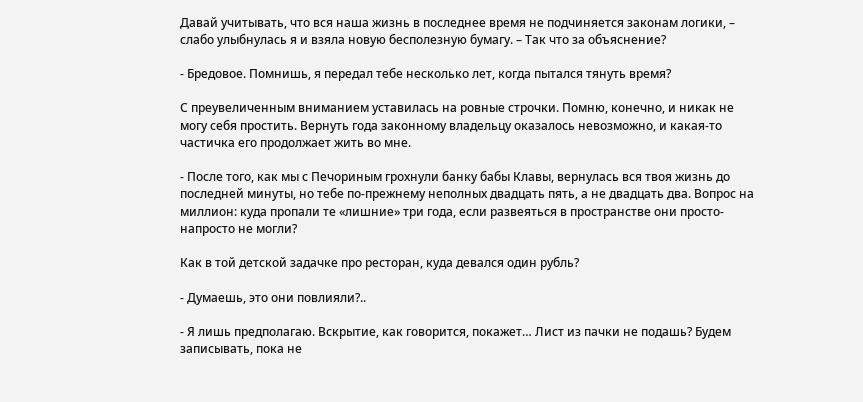Давай учитывать, что вся наша жизнь в последнее время не подчиняется законам логики, – слабо улыбнулась я и взяла новую бесполезную бумагу. – Так что за объяснение?

- Бредовое. Помнишь, я передал тебе несколько лет, когда пытался тянуть время?

С преувеличенным вниманием уставилась на ровные строчки. Помню, конечно, и никак не могу себя простить. Вернуть года законному владельцу оказалось невозможно, и какая-то частичка его продолжает жить во мне.

- После того, как мы с Печориным грохнули банку бабы Клавы, вернулась вся твоя жизнь до последней минуты, но тебе по-прежнему неполных двадцать пять, а не двадцать два. Вопрос на миллион: куда пропали те «лишние» три года, если развеяться в пространстве они просто-напросто не могли?

Как в той детской задачке про ресторан, куда девался один рубль?

- Думаешь, это они повлияли?..

- Я лишь предполагаю. Вскрытие, как говорится, покажет… Лист из пачки не подашь? Будем записывать, пока не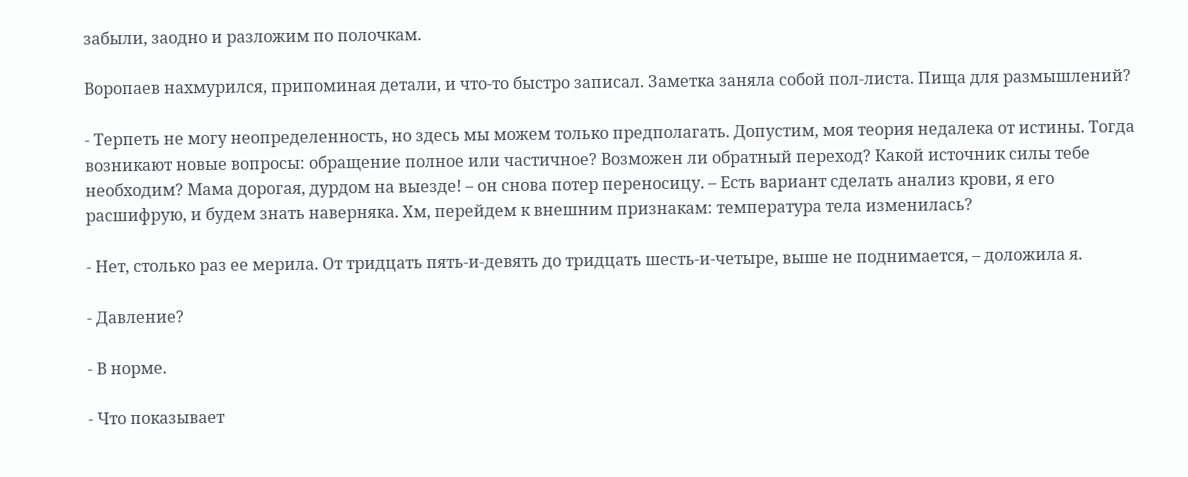забыли, заодно и разложим по полочкам.

Воропаев нахмурился, припоминая детали, и что-то быстро записал. Заметка заняла собой пол-листа. Пища для размышлений?

- Терпеть не могу неопределенность, но здесь мы можем только предполагать. Допустим, моя теория недалека от истины. Тогда возникают новые вопросы: обращение полное или частичное? Возможен ли обратный переход? Какой источник силы тебе необходим? Мама дорогая, дурдом на выезде! – он снова потер переносицу. – Есть вариант сделать анализ крови, я его расшифрую, и будем знать наверняка. Хм, перейдем к внешним признакам: температура тела изменилась?

- Нет, столько раз ее мерила. От тридцать пять-и-девять до тридцать шесть-и-четыре, выше не поднимается, – доложила я.

- Давление?

- В норме.

- Что показывает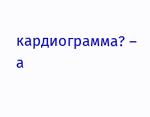кардиограмма? – а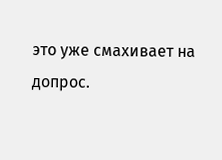это уже смахивает на допрос.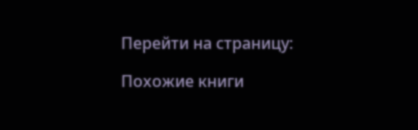Перейти на страницу:

Похожие книги